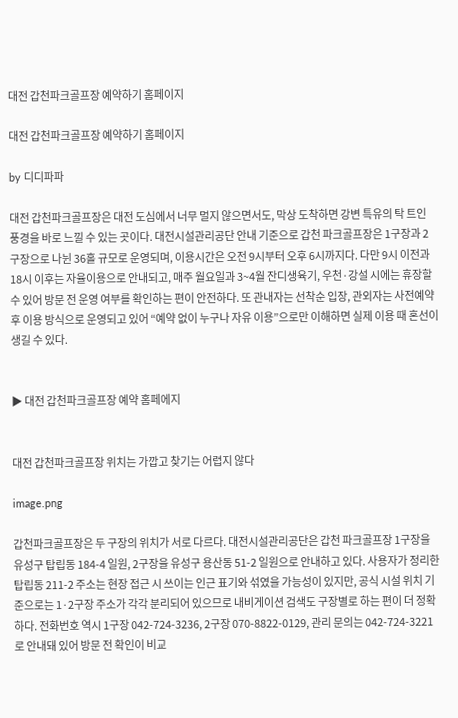대전 갑천파크골프장 예약하기 홈페이지

대전 갑천파크골프장 예약하기 홈페이지

by 디디파파

대전 갑천파크골프장은 대전 도심에서 너무 멀지 않으면서도, 막상 도착하면 강변 특유의 탁 트인 풍경을 바로 느낄 수 있는 곳이다. 대전시설관리공단 안내 기준으로 갑천 파크골프장은 1구장과 2구장으로 나뉜 36홀 규모로 운영되며, 이용시간은 오전 9시부터 오후 6시까지다. 다만 9시 이전과 18시 이후는 자율이용으로 안내되고, 매주 월요일과 3~4월 잔디생육기, 우천·강설 시에는 휴장할 수 있어 방문 전 운영 여부를 확인하는 편이 안전하다. 또 관내자는 선착순 입장, 관외자는 사전예약 후 이용 방식으로 운영되고 있어 “예약 없이 누구나 자유 이용”으로만 이해하면 실제 이용 때 혼선이 생길 수 있다.


▶ 대전 갑천파크골프장 예약 홈페에지


대전 갑천파크골프장 위치는 가깝고 찾기는 어렵지 않다

image.png

갑천파크골프장은 두 구장의 위치가 서로 다르다. 대전시설관리공단은 갑천 파크골프장 1구장을 유성구 탑립동 184-4 일원, 2구장을 유성구 용산동 51-2 일원으로 안내하고 있다. 사용자가 정리한 탑립동 211-2 주소는 현장 접근 시 쓰이는 인근 표기와 섞였을 가능성이 있지만, 공식 시설 위치 기준으로는 1·2구장 주소가 각각 분리되어 있으므로 내비게이션 검색도 구장별로 하는 편이 더 정확하다. 전화번호 역시 1구장 042-724-3236, 2구장 070-8822-0129, 관리 문의는 042-724-3221로 안내돼 있어 방문 전 확인이 비교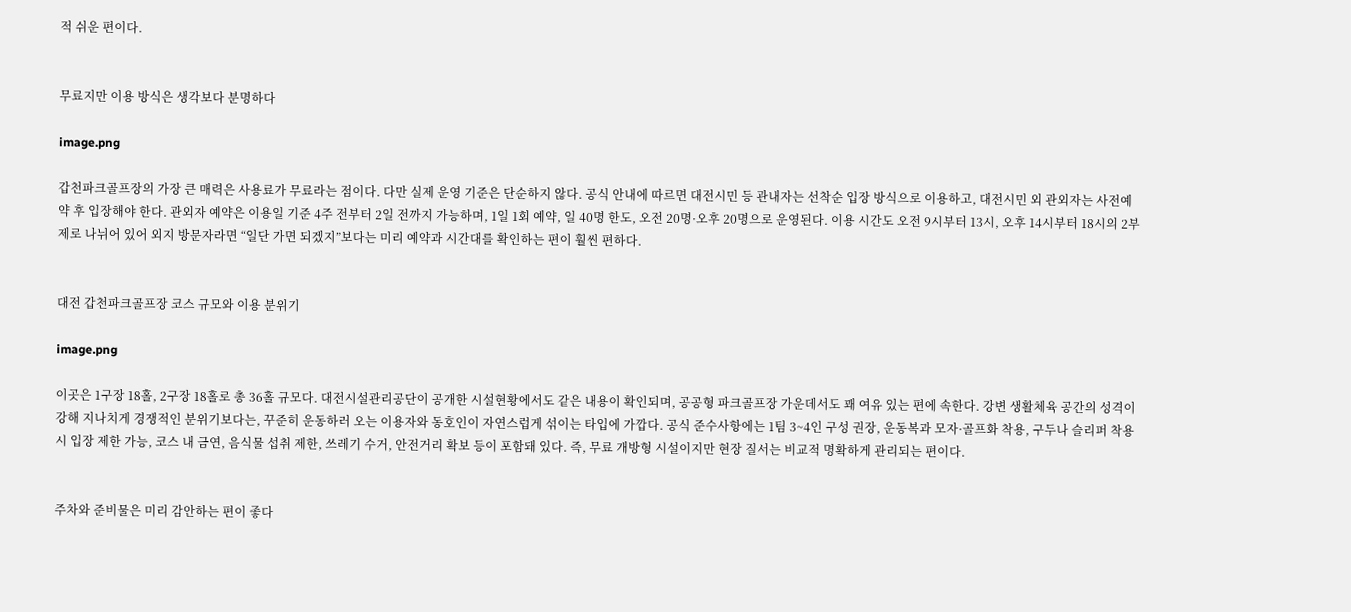적 쉬운 편이다.


무료지만 이용 방식은 생각보다 분명하다

image.png

갑천파크골프장의 가장 큰 매력은 사용료가 무료라는 점이다. 다만 실제 운영 기준은 단순하지 않다. 공식 안내에 따르면 대전시민 등 관내자는 선착순 입장 방식으로 이용하고, 대전시민 외 관외자는 사전예약 후 입장해야 한다. 관외자 예약은 이용일 기준 4주 전부터 2일 전까지 가능하며, 1일 1회 예약, 일 40명 한도, 오전 20명·오후 20명으로 운영된다. 이용 시간도 오전 9시부터 13시, 오후 14시부터 18시의 2부제로 나뉘어 있어 외지 방문자라면 “일단 가면 되겠지”보다는 미리 예약과 시간대를 확인하는 편이 훨씬 편하다.


대전 갑천파크골프장 코스 규모와 이용 분위기

image.png

이곳은 1구장 18홀, 2구장 18홀로 총 36홀 규모다. 대전시설관리공단이 공개한 시설현황에서도 같은 내용이 확인되며, 공공형 파크골프장 가운데서도 꽤 여유 있는 편에 속한다. 강변 생활체육 공간의 성격이 강해 지나치게 경쟁적인 분위기보다는, 꾸준히 운동하러 오는 이용자와 동호인이 자연스럽게 섞이는 타입에 가깝다. 공식 준수사항에는 1팀 3~4인 구성 권장, 운동복과 모자·골프화 착용, 구두나 슬리퍼 착용 시 입장 제한 가능, 코스 내 금연, 음식물 섭취 제한, 쓰레기 수거, 안전거리 확보 등이 포함돼 있다. 즉, 무료 개방형 시설이지만 현장 질서는 비교적 명확하게 관리되는 편이다.


주차와 준비물은 미리 감안하는 편이 좋다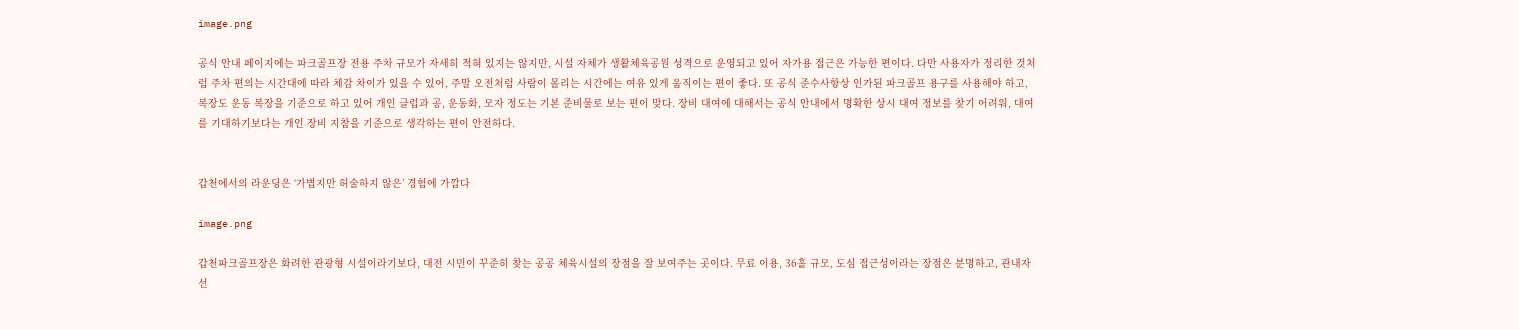image.png

공식 안내 페이지에는 파크골프장 전용 주차 규모가 자세히 적혀 있지는 않지만, 시설 자체가 생활체육공원 성격으로 운영되고 있어 자가용 접근은 가능한 편이다. 다만 사용자가 정리한 것처럼 주차 편의는 시간대에 따라 체감 차이가 있을 수 있어, 주말 오전처럼 사람이 몰리는 시간에는 여유 있게 움직이는 편이 좋다. 또 공식 준수사항상 인가된 파크골프 용구를 사용해야 하고, 복장도 운동 복장을 기준으로 하고 있어 개인 클럽과 공, 운동화, 모자 정도는 기본 준비물로 보는 편이 맞다. 장비 대여에 대해서는 공식 안내에서 명확한 상시 대여 정보를 찾기 어려워, 대여를 기대하기보다는 개인 장비 지참을 기준으로 생각하는 편이 안전하다.


갑천에서의 라운딩은 ‘가볍지만 허술하지 않은’ 경험에 가깝다

image.png

갑천파크골프장은 화려한 관광형 시설이라기보다, 대전 시민이 꾸준히 찾는 공공 체육시설의 장점을 잘 보여주는 곳이다. 무료 이용, 36홀 규모, 도심 접근성이라는 장점은 분명하고, 관내자 선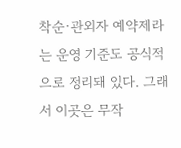착순·관외자 예약제라는 운영 기준도 공식적으로 정리돼 있다. 그래서 이곳은 무작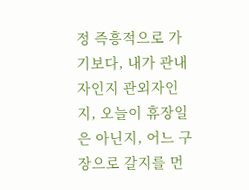정 즉흥적으로 가기보다, 내가 관내자인지 관외자인지, 오늘이 휴장일은 아닌지, 어느 구장으로 갈지를 먼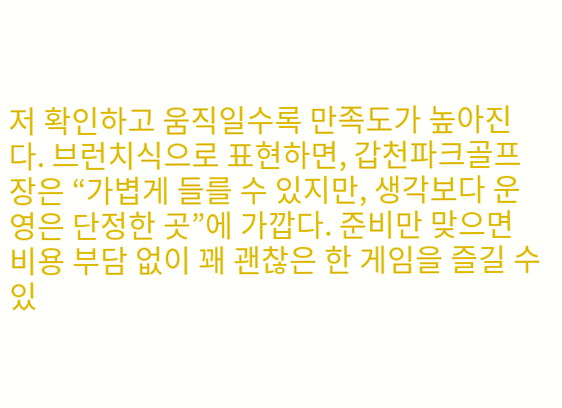저 확인하고 움직일수록 만족도가 높아진다. 브런치식으로 표현하면, 갑천파크골프장은 “가볍게 들를 수 있지만, 생각보다 운영은 단정한 곳”에 가깝다. 준비만 맞으면 비용 부담 없이 꽤 괜찮은 한 게임을 즐길 수 있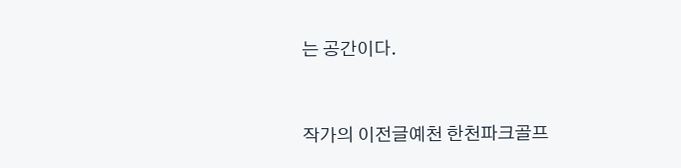는 공간이다.


작가의 이전글예천 한천파크골프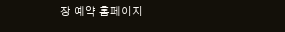장 예약 홈페이지